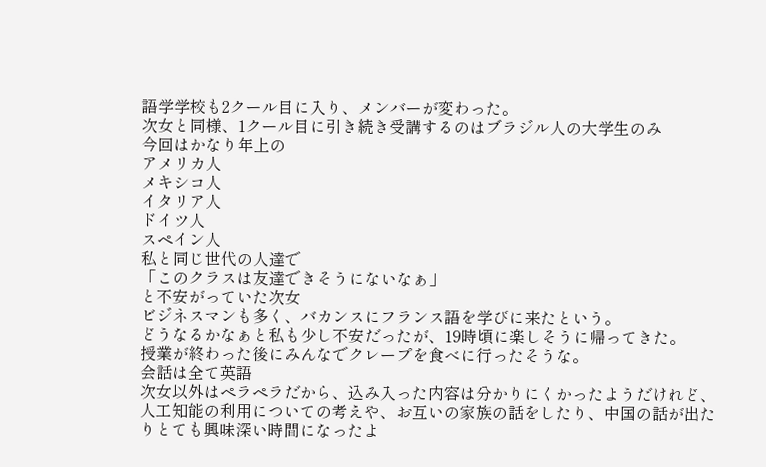語学学校も2クール目に入り、メンバーが変わった。
次女と同様、1クール目に引き続き受講するのはブラジル人の大学生のみ
今回はかなり年上の
アメリカ人
メキシコ人
イタリア人
ドイツ人
スペイン人
私と同じ世代の人達で
「このクラスは友達できそうにないなぁ」
と不安がっていた次女
ビジネスマンも多く、バカンスにフランス語を学びに来たという。
どうなるかなぁと私も少し不安だったが、19時頃に楽しそうに帰ってきた。
授業が終わった後にみんなでクレープを食べに行ったそうな。
会話は全て英語
次女以外はペラペラだから、込み入った内容は分かりにくかったようだけれど、人工知能の利用についての考えや、お互いの家族の話をしたり、中国の話が出たりとても興味深い時間になったよ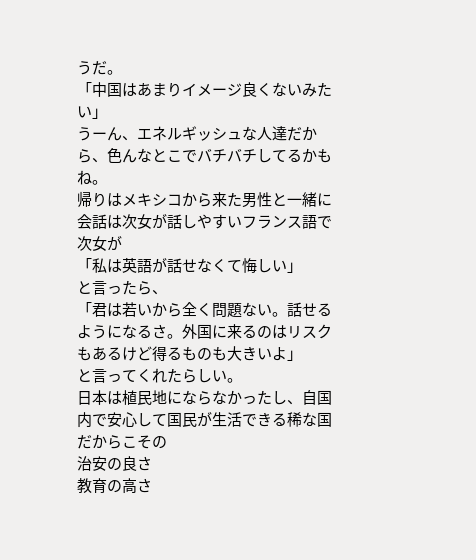うだ。
「中国はあまりイメージ良くないみたい」
うーん、エネルギッシュな人達だから、色んなとこでバチバチしてるかもね。
帰りはメキシコから来た男性と一緒に
会話は次女が話しやすいフランス語で
次女が
「私は英語が話せなくて悔しい」
と言ったら、
「君は若いから全く問題ない。話せるようになるさ。外国に来るのはリスクもあるけど得るものも大きいよ」
と言ってくれたらしい。
日本は植民地にならなかったし、自国内で安心して国民が生活できる稀な国
だからこその
治安の良さ
教育の高さ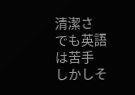清潔さ
でも英語は苦手
しかしそ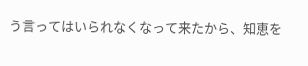う言ってはいられなくなって来たから、知恵を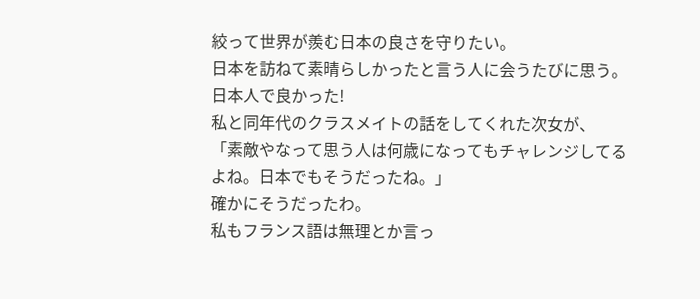絞って世界が羨む日本の良さを守りたい。
日本を訪ねて素晴らしかったと言う人に会うたびに思う。
日本人で良かった!
私と同年代のクラスメイトの話をしてくれた次女が、
「素敵やなって思う人は何歳になってもチャレンジしてるよね。日本でもそうだったね。」
確かにそうだったわ。
私もフランス語は無理とか言っ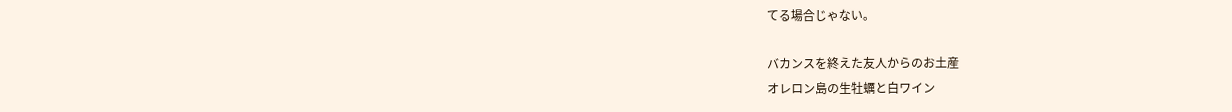てる場合じゃない。

バカンスを終えた友人からのお土産
オレロン島の生牡蠣と白ワイン